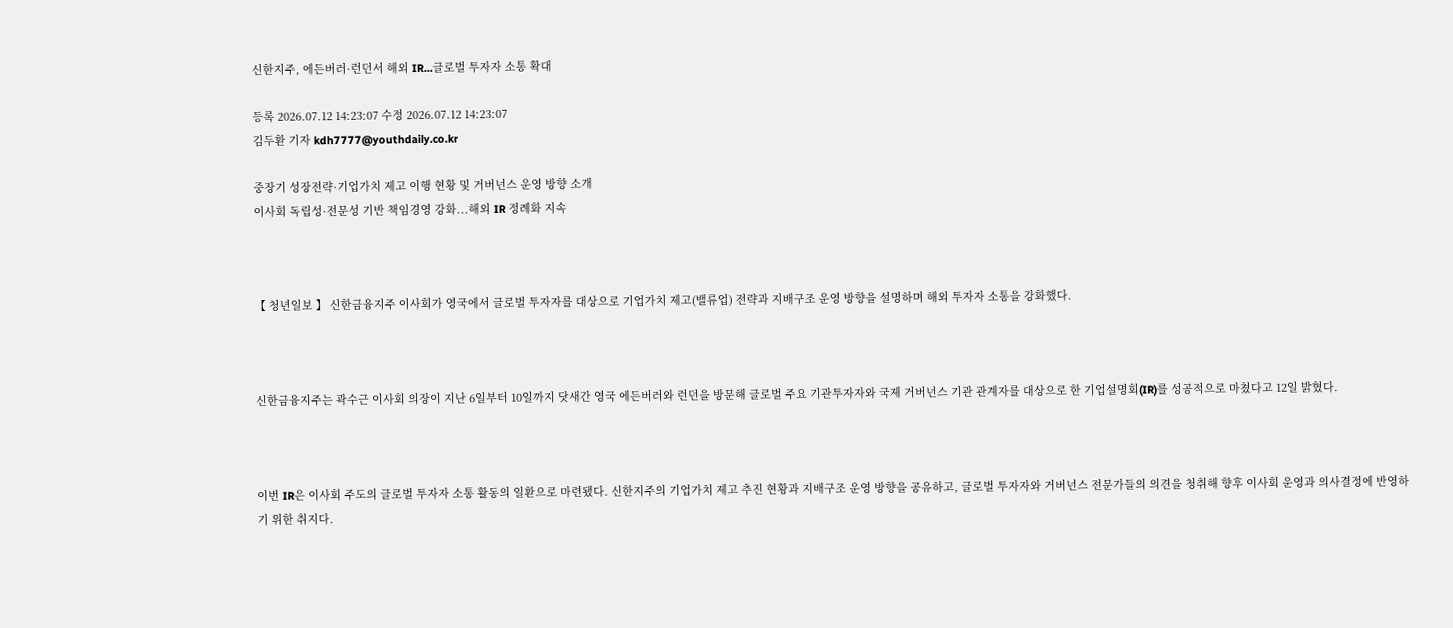신한지주, 에든버러·런던서 해외 IR...글로벌 투자자 소통 확대

등록 2026.07.12 14:23:07 수정 2026.07.12 14:23:07
김두환 기자 kdh7777@youthdaily.co.kr

중장기 성장전략·기업가치 제고 이행 현황 및 거버넌스 운영 방향 소개
이사회 독립성·전문성 기반 책임경영 강화...해외 IR 정례화 지속



【 청년일보 】 신한금융지주 이사회가 영국에서 글로벌 투자자를 대상으로 기업가치 제고(밸류업) 전략과 지배구조 운영 방향을 설명하며 해외 투자자 소통을 강화했다.



신한금융지주는 곽수근 이사회 의장이 지난 6일부터 10일까지 닷새간 영국 에든버러와 런던을 방문해 글로벌 주요 기관투자자와 국제 거버넌스 기관 관계자를 대상으로 한 기업설명회(IR)를 성공적으로 마쳤다고 12일 밝혔다.



이번 IR은 이사회 주도의 글로벌 투자자 소통 활동의 일환으로 마련됐다. 신한지주의 기업가치 제고 추진 현황과 지배구조 운영 방향을 공유하고, 글로벌 투자자와 거버넌스 전문가들의 의견을 청취해 향후 이사회 운영과 의사결정에 반영하기 위한 취지다.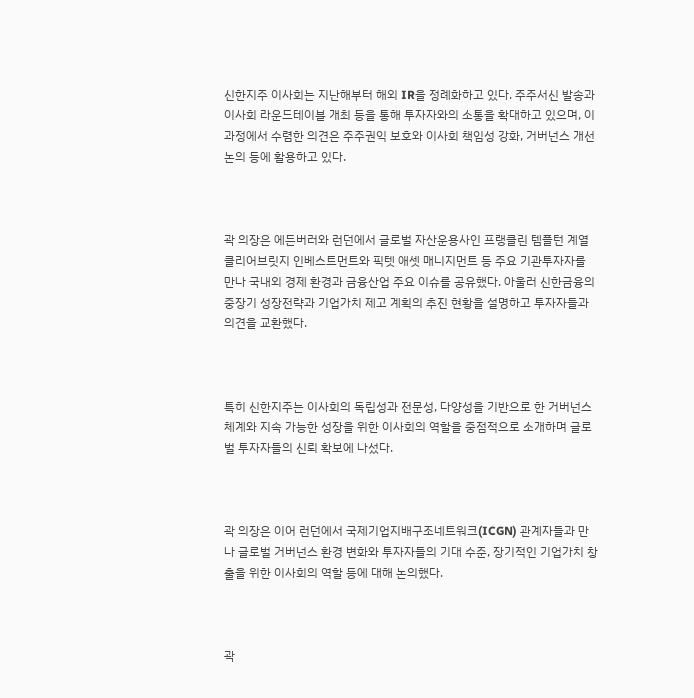신한지주 이사회는 지난해부터 해외 IR을 정례화하고 있다. 주주서신 발송과 이사회 라운드테이블 개최 등을 통해 투자자와의 소통을 확대하고 있으며, 이 과정에서 수렴한 의견은 주주권익 보호와 이사회 책임성 강화, 거버넌스 개선 논의 등에 활용하고 있다.



곽 의장은 에든버러와 런던에서 글로벌 자산운용사인 프랭클린 템플턴 계열 클리어브릿지 인베스트먼트와 픽텟 애셋 매니지먼트 등 주요 기관투자자를 만나 국내외 경제 환경과 금융산업 주요 이슈를 공유했다. 아울러 신한금융의 중장기 성장전략과 기업가치 제고 계획의 추진 현황을 설명하고 투자자들과 의견을 교환했다.



특히 신한지주는 이사회의 독립성과 전문성, 다양성을 기반으로 한 거버넌스 체계와 지속 가능한 성장을 위한 이사회의 역할을 중점적으로 소개하며 글로벌 투자자들의 신뢰 확보에 나섰다.



곽 의장은 이어 런던에서 국제기업지배구조네트워크(ICGN) 관계자들과 만나 글로벌 거버넌스 환경 변화와 투자자들의 기대 수준, 장기적인 기업가치 창출을 위한 이사회의 역할 등에 대해 논의했다.



곽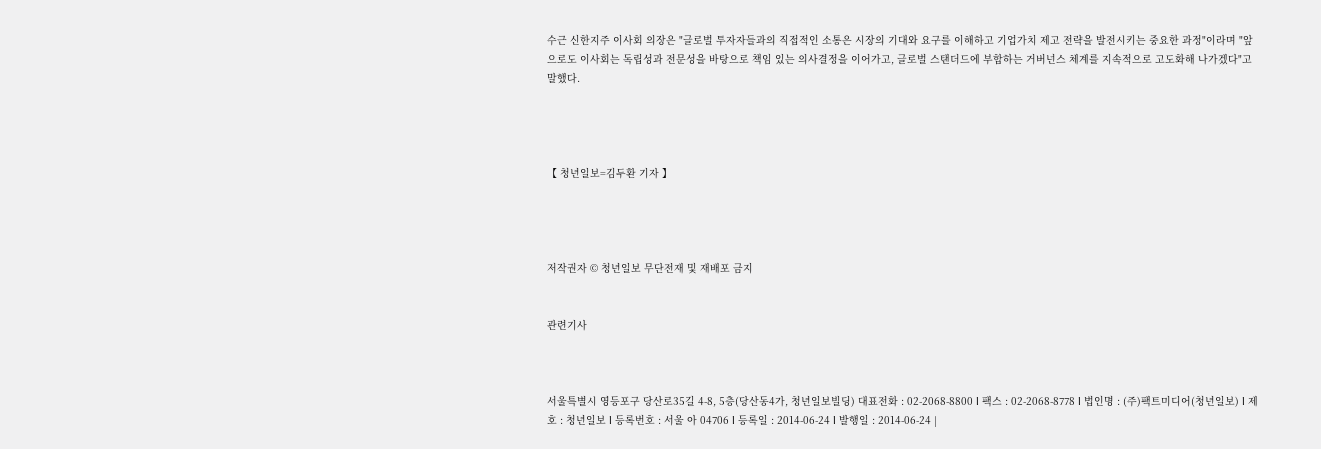수근 신한지주 이사회 의장은 "글로벌 투자자들과의 직접적인 소통은 시장의 기대와 요구를 이해하고 기업가치 제고 전략을 발전시키는 중요한 과정"이라며 "앞으로도 이사회는 독립성과 전문성을 바탕으로 책임 있는 의사결정을 이어가고, 글로벌 스탠더드에 부합하는 거버넌스 체계를 지속적으로 고도화해 나가겠다"고 말했다.




【 청년일보=김두환 기자 】




저작권자 © 청년일보 무단전재 및 재배포 금지


관련기사



서울특별시 영등포구 당산로35길 4-8, 5층(당산동4가, 청년일보빌딩) 대표전화 : 02-2068-8800 l 팩스 : 02-2068-8778 l 법인명 : (주)팩트미디어(청년일보) l 제호 : 청년일보 l 등록번호 : 서울 아 04706 l 등록일 : 2014-06-24 l 발행일 : 2014-06-24 |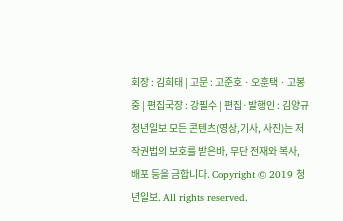회장 : 김희태 | 고문 : 고준호ㆍ오훈택ㆍ고봉중 | 편집국장 : 강필수 | 편집·발행인 : 김양규 청년일보 모든 콘텐츠(영상,기사, 사진)는 저작권법의 보호를 받은바, 무단 전재와 복사, 배포 등을 금합니다. Copyright © 2019 청년일보. All rights reserved.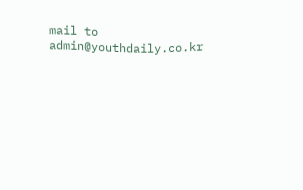mail to admin@youthdaily.co.kr